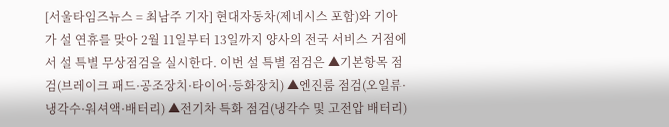[서울타임즈뉴스 = 최남주 기자] 현대자동차(제네시스 포함)와 기아가 설 연휴를 맞아 2월 11일부터 13일까지 양사의 전국 서비스 거점에서 설 특별 무상점검을 실시한다. 이번 설 특별 점검은 ▲기본항목 점검(브레이크 패드·공조장치·타이어·등화장치) ▲엔진룸 점검(오일류·냉각수·워셔액·배터리) ▲전기차 특화 점검(냉각수 및 고전압 배터리)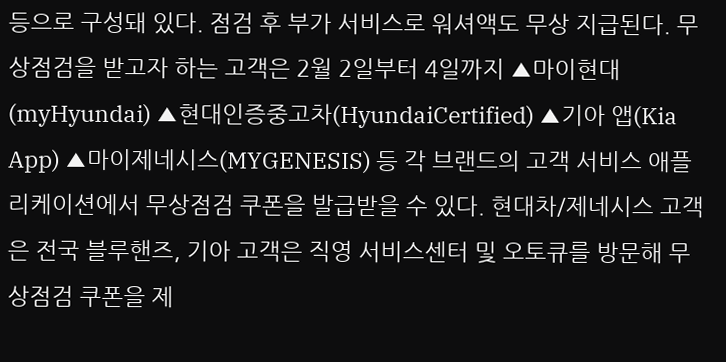등으로 구성돼 있다. 점검 후 부가 서비스로 워셔액도 무상 지급된다. 무상점검을 받고자 하는 고객은 2월 2일부터 4일까지 ▲마이현대(myHyundai) ▲현대인증중고차(HyundaiCertified) ▲기아 앱(Kia App) ▲마이제네시스(MYGENESIS) 등 각 브랜드의 고객 서비스 애플리케이션에서 무상점검 쿠폰을 발급받을 수 있다. 현대차/제네시스 고객은 전국 블루핸즈, 기아 고객은 직영 서비스센터 및 오토큐를 방문해 무상점검 쿠폰을 제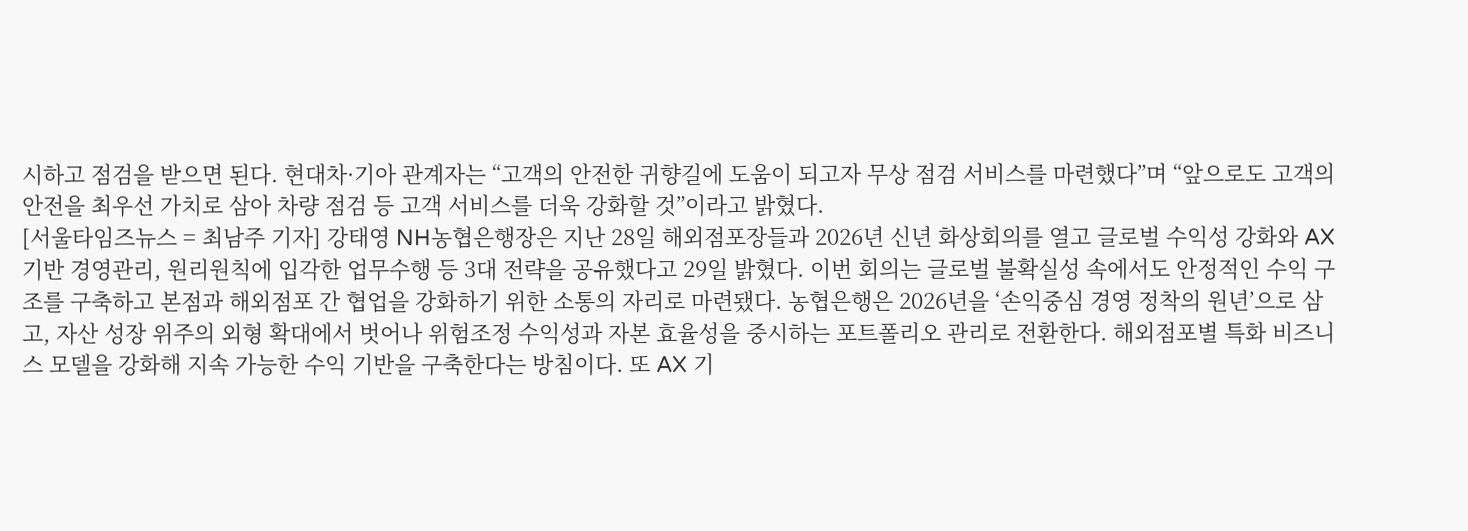시하고 점검을 받으면 된다. 현대차·기아 관계자는 “고객의 안전한 귀향길에 도움이 되고자 무상 점검 서비스를 마련했다”며 “앞으로도 고객의 안전을 최우선 가치로 삼아 차량 점검 등 고객 서비스를 더욱 강화할 것”이라고 밝혔다.
[서울타임즈뉴스 = 최남주 기자] 강태영 NH농협은행장은 지난 28일 해외점포장들과 2026년 신년 화상회의를 열고 글로벌 수익성 강화와 AX 기반 경영관리, 원리원칙에 입각한 업무수행 등 3대 전략을 공유했다고 29일 밝혔다. 이번 회의는 글로벌 불확실성 속에서도 안정적인 수익 구조를 구축하고 본점과 해외점포 간 협업을 강화하기 위한 소통의 자리로 마련됐다. 농협은행은 2026년을 ‘손익중심 경영 정착의 원년’으로 삼고, 자산 성장 위주의 외형 확대에서 벗어나 위험조정 수익성과 자본 효율성을 중시하는 포트폴리오 관리로 전환한다. 해외점포별 특화 비즈니스 모델을 강화해 지속 가능한 수익 기반을 구축한다는 방침이다. 또 AX 기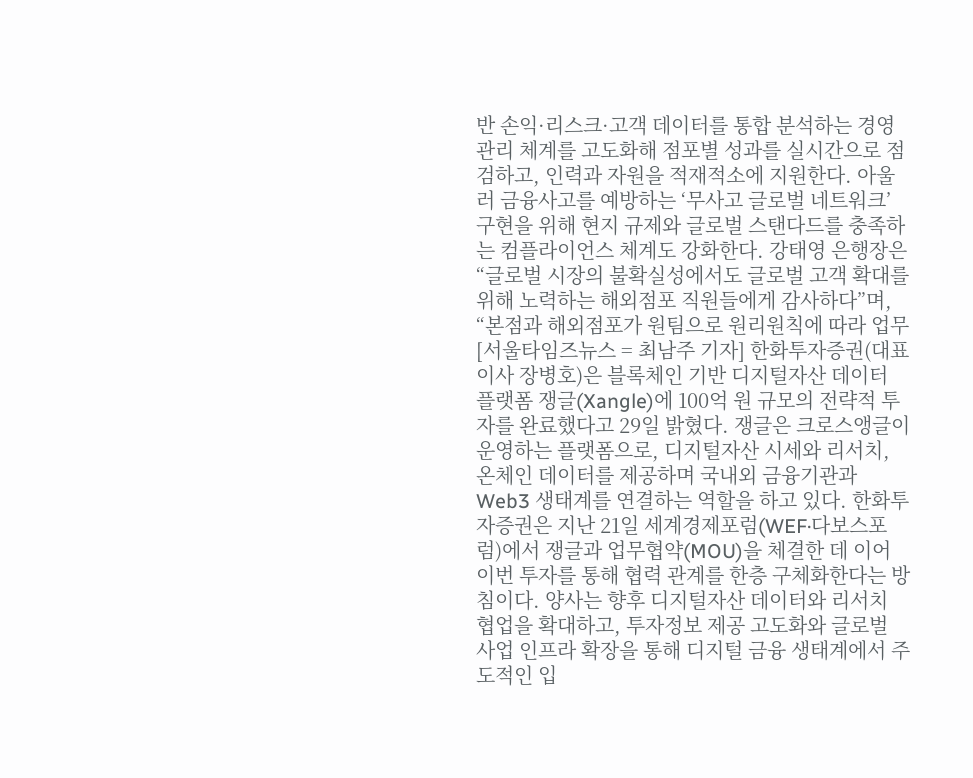반 손익·리스크·고객 데이터를 통합 분석하는 경영관리 체계를 고도화해 점포별 성과를 실시간으로 점검하고, 인력과 자원을 적재적소에 지원한다. 아울러 금융사고를 예방하는 ‘무사고 글로벌 네트워크’ 구현을 위해 현지 규제와 글로벌 스탠다드를 충족하는 컴플라이언스 체계도 강화한다. 강태영 은행장은 “글로벌 시장의 불확실성에서도 글로벌 고객 확대를 위해 노력하는 해외점포 직원들에게 감사하다”며, “본점과 해외점포가 원팀으로 원리원칙에 따라 업무
[서울타임즈뉴스 = 최남주 기자] 한화투자증권(대표이사 장병호)은 블록체인 기반 디지털자산 데이터 플랫폼 쟁글(Xangle)에 100억 원 규모의 전략적 투자를 완료했다고 29일 밝혔다. 쟁글은 크로스앵글이 운영하는 플랫폼으로, 디지털자산 시세와 리서치, 온체인 데이터를 제공하며 국내외 금융기관과 Web3 생태계를 연결하는 역할을 하고 있다. 한화투자증권은 지난 21일 세계경제포럼(WEF·다보스포럼)에서 쟁글과 업무협약(MOU)을 체결한 데 이어 이번 투자를 통해 협력 관계를 한층 구체화한다는 방침이다. 양사는 향후 디지털자산 데이터와 리서치 협업을 확대하고, 투자정보 제공 고도화와 글로벌 사업 인프라 확장을 통해 디지털 금융 생태계에서 주도적인 입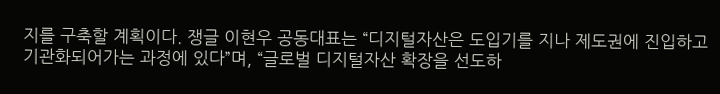지를 구축할 계획이다. 쟁글 이현우 공동대표는 “디지털자산은 도입기를 지나 제도권에 진입하고 기관화되어가는 과정에 있다”며, “글로벌 디지털자산 확장을 선도하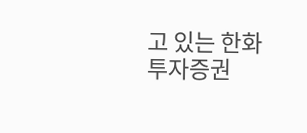고 있는 한화투자증권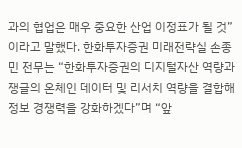과의 협업은 매우 중요한 산업 이정표가 될 것”이라고 말했다. 한화투자증권 미래전략실 손종민 전무는 “한화투자증권의 디지털자산 역량과 쟁글의 온체인 데이터 및 리서치 역량을 결합해 정보 경쟁력을 강화하겠다”며 “앞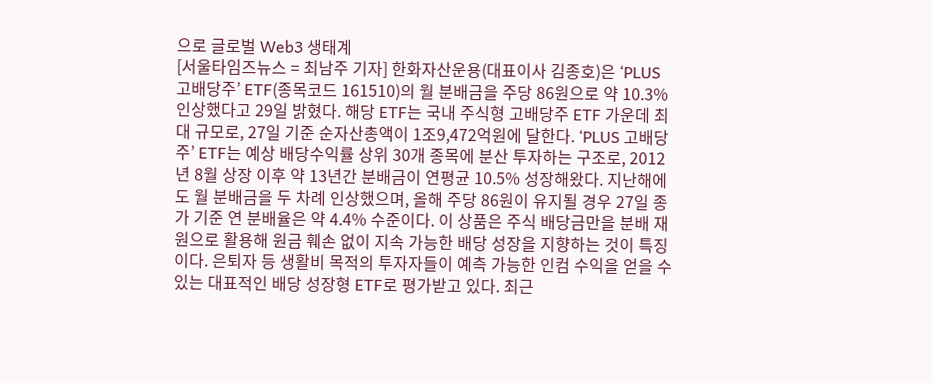으로 글로벌 Web3 생태계
[서울타임즈뉴스 = 최남주 기자] 한화자산운용(대표이사 김종호)은 ‘PLUS 고배당주’ ETF(종목코드 161510)의 월 분배금을 주당 86원으로 약 10.3% 인상했다고 29일 밝혔다. 해당 ETF는 국내 주식형 고배당주 ETF 가운데 최대 규모로, 27일 기준 순자산총액이 1조9,472억원에 달한다. ‘PLUS 고배당주’ ETF는 예상 배당수익률 상위 30개 종목에 분산 투자하는 구조로, 2012년 8월 상장 이후 약 13년간 분배금이 연평균 10.5% 성장해왔다. 지난해에도 월 분배금을 두 차례 인상했으며, 올해 주당 86원이 유지될 경우 27일 종가 기준 연 분배율은 약 4.4% 수준이다. 이 상품은 주식 배당금만을 분배 재원으로 활용해 원금 훼손 없이 지속 가능한 배당 성장을 지향하는 것이 특징이다. 은퇴자 등 생활비 목적의 투자자들이 예측 가능한 인컴 수익을 얻을 수 있는 대표적인 배당 성장형 ETF로 평가받고 있다. 최근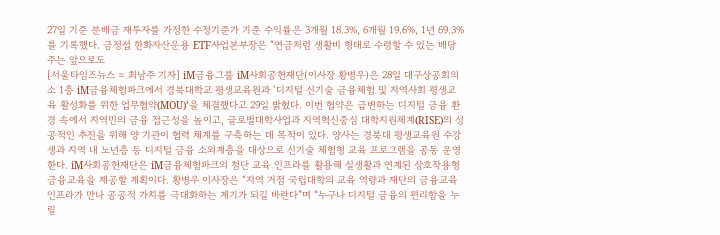27일 기준 분배금 재투자를 가정한 수정기준가 기준 수익률은 3개월 18.3%, 6개월 19.6%, 1년 69.3%를 기록했다. 금정섭 한화자산운용 ETF사업본부장은 “연금처럼 생활비 형태로 수령할 수 있는 배당주는 앞으로도
[서울타임즈뉴스 = 최남주 기자] iM금융그룹 iM사회공헌재단(이사장 황병우)은 28일 대구상공회의소 1층 iM금융체험파크에서 경북대학교 평생교육원과 ‘디지털 신기술 금융체험 및 지역사회 평생교육 활성화를 위한 업무협약(MOU)’을 체결했다고 29일 밝혔다. 이번 협약은 급변하는 디지털 금융 환경 속에서 지역민의 금융 접근성을 높이고, 글로벌대학사업과 지역혁신중심 대학지원체계(RISE)의 성공적인 추진을 위해 양 기관이 협력 체계를 구축하는 데 목적이 있다. 양사는 경북대 평생교육원 수강생과 지역 내 노년층 등 디지털 금융 소외계층을 대상으로 신기술 체험형 교육 프로그램을 공동 운영한다. iM사회공헌재단은 iM금융체험파크의 첨단 교육 인프라를 활용해 실생활과 연계된 상호작용형 금융교육을 제공할 계획이다. 황병우 이사장은 “지역 거점 국립대학의 교육 역량과 재단의 금융교육 인프라가 만나 공공적 가치를 극대화하는 계기가 되길 바란다”며 “누구나 디지털 금융의 편리함을 누릴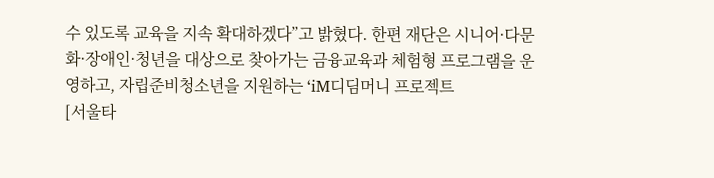수 있도록 교육을 지속 확대하겠다”고 밝혔다. 한편 재단은 시니어·다문화·장애인·청년을 대상으로 찾아가는 금융교육과 체험형 프로그램을 운영하고, 자립준비청소년을 지원하는 ‘iM디딤머니 프로젝트
[서울타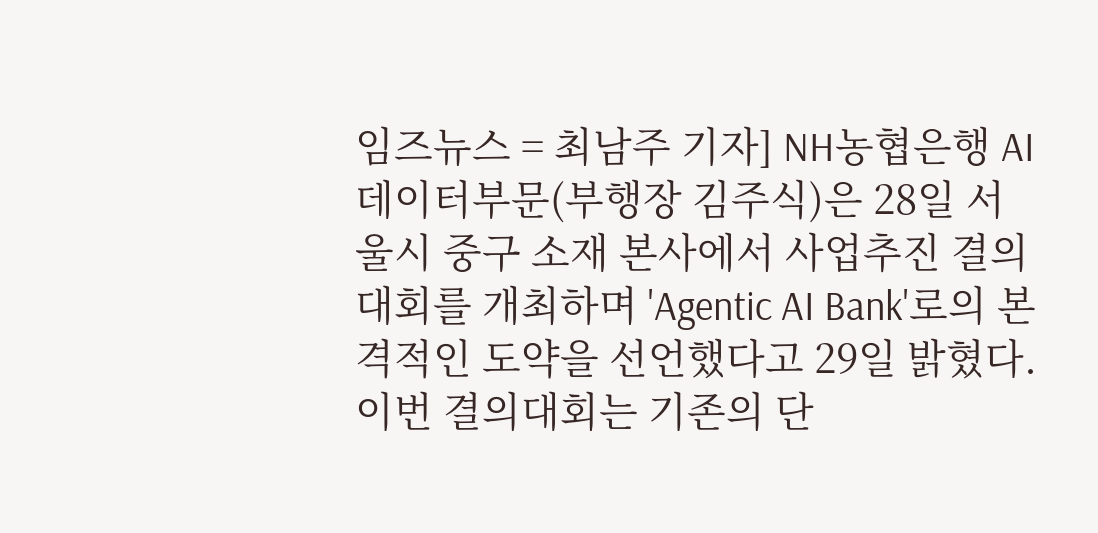임즈뉴스 = 최남주 기자] NH농협은행 AI데이터부문(부행장 김주식)은 28일 서울시 중구 소재 본사에서 사업추진 결의대회를 개최하며 'Agentic AI Bank'로의 본격적인 도약을 선언했다고 29일 밝혔다. 이번 결의대회는 기존의 단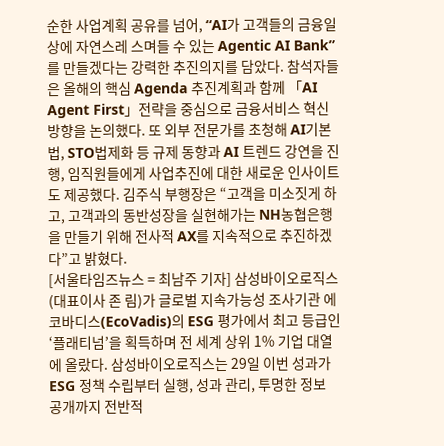순한 사업계획 공유를 넘어, “AI가 고객들의 금융일상에 자연스레 스며들 수 있는 Agentic AI Bank”를 만들겠다는 강력한 추진의지를 담았다. 참석자들은 올해의 핵심 Agenda 추진계획과 함께 「AI Agent First」전략을 중심으로 금융서비스 혁신 방향을 논의했다. 또 외부 전문가를 초청해 AI기본법, STO법제화 등 규제 동향과 AI 트렌드 강연을 진행, 임직원들에게 사업추진에 대한 새로운 인사이트도 제공했다. 김주식 부행장은 “고객을 미소짓게 하고, 고객과의 동반성장을 실현해가는 NH농협은행을 만들기 위해 전사적 AX를 지속적으로 추진하겠다”고 밝혔다.
[서울타임즈뉴스 = 최남주 기자] 삼성바이오로직스(대표이사 존 림)가 글로벌 지속가능성 조사기관 에코바디스(EcoVadis)의 ESG 평가에서 최고 등급인 ‘플래티넘’을 획득하며 전 세계 상위 1% 기업 대열에 올랐다. 삼성바이오로직스는 29일 이번 성과가 ESG 정책 수립부터 실행, 성과 관리, 투명한 정보 공개까지 전반적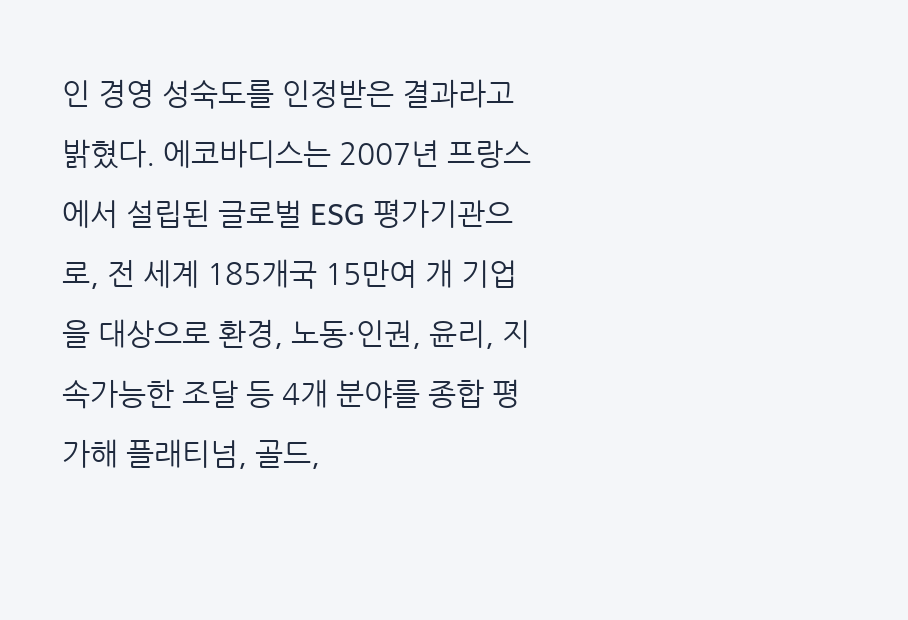인 경영 성숙도를 인정받은 결과라고 밝혔다. 에코바디스는 2007년 프랑스에서 설립된 글로벌 ESG 평가기관으로, 전 세계 185개국 15만여 개 기업을 대상으로 환경, 노동·인권, 윤리, 지속가능한 조달 등 4개 분야를 종합 평가해 플래티넘, 골드,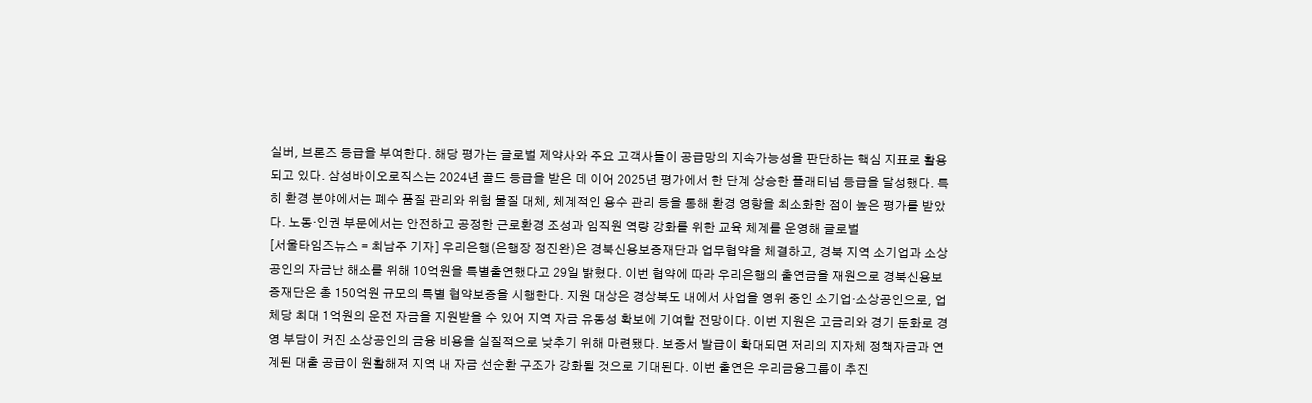실버, 브론즈 등급을 부여한다. 해당 평가는 글로벌 제약사와 주요 고객사들이 공급망의 지속가능성을 판단하는 핵심 지표로 활용되고 있다. 삼성바이오로직스는 2024년 골드 등급을 받은 데 이어 2025년 평가에서 한 단계 상승한 플래티넘 등급을 달성했다. 특히 환경 분야에서는 폐수 품질 관리와 위험 물질 대체, 체계적인 용수 관리 등을 통해 환경 영향을 최소화한 점이 높은 평가를 받았다. 노동·인권 부문에서는 안전하고 공정한 근로환경 조성과 임직원 역량 강화를 위한 교육 체계를 운영해 글로벌
[서울타임즈뉴스 = 최남주 기자] 우리은행(은행장 정진완)은 경북신용보증재단과 업무협약을 체결하고, 경북 지역 소기업과 소상공인의 자금난 해소를 위해 10억원을 특별출연했다고 29일 밝혔다. 이번 협약에 따라 우리은행의 출연금을 재원으로 경북신용보증재단은 총 150억원 규모의 특별 협약보증을 시행한다. 지원 대상은 경상북도 내에서 사업을 영위 중인 소기업·소상공인으로, 업체당 최대 1억원의 운전 자금을 지원받을 수 있어 지역 자금 유동성 확보에 기여할 전망이다. 이번 지원은 고금리와 경기 둔화로 경영 부담이 커진 소상공인의 금융 비용을 실질적으로 낮추기 위해 마련됐다. 보증서 발급이 확대되면 저리의 지자체 정책자금과 연계된 대출 공급이 원활해져 지역 내 자금 선순환 구조가 강화될 것으로 기대된다. 이번 출연은 우리금융그룹이 추진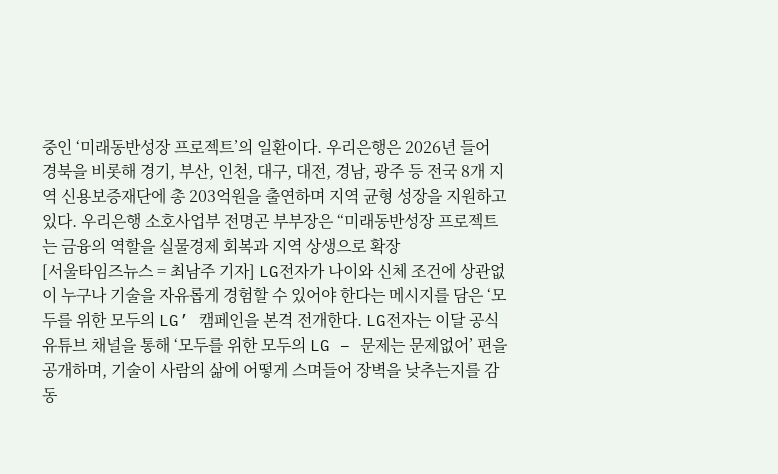중인 ‘미래동반성장 프로젝트’의 일환이다. 우리은행은 2026년 들어 경북을 비롯해 경기, 부산, 인천, 대구, 대전, 경남, 광주 등 전국 8개 지역 신용보증재단에 총 203억원을 출연하며 지역 균형 성장을 지원하고 있다. 우리은행 소호사업부 전명곤 부부장은 “미래동반성장 프로젝트는 금융의 역할을 실물경제 회복과 지역 상생으로 확장
[서울타임즈뉴스 = 최남주 기자] LG전자가 나이와 신체 조건에 상관없이 누구나 기술을 자유롭게 경험할 수 있어야 한다는 메시지를 담은 ‘모두를 위한 모두의 LG’ 캠페인을 본격 전개한다. LG전자는 이달 공식 유튜브 채널을 통해 ‘모두를 위한 모두의 LG – 문제는 문제없어’ 편을 공개하며, 기술이 사람의 삶에 어떻게 스며들어 장벽을 낮추는지를 감동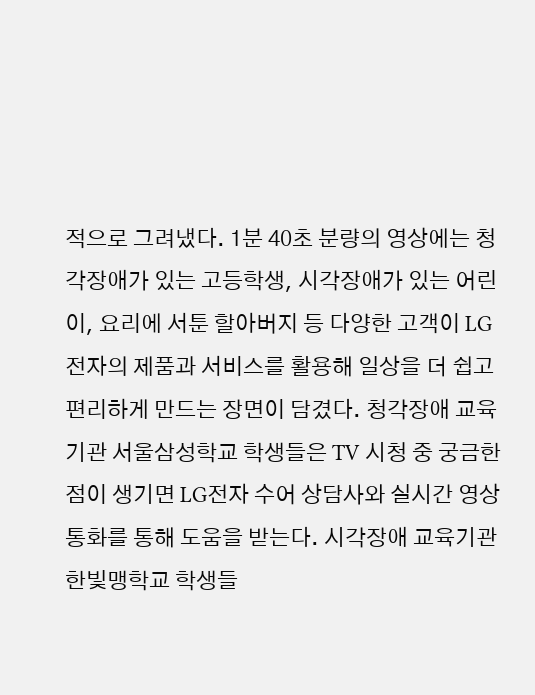적으로 그려냈다. 1분 40초 분량의 영상에는 청각장애가 있는 고등학생, 시각장애가 있는 어린이, 요리에 서툰 할아버지 등 다양한 고객이 LG전자의 제품과 서비스를 활용해 일상을 더 쉽고 편리하게 만드는 장면이 담겼다. 청각장애 교육기관 서울삼성학교 학생들은 TV 시청 중 궁금한 점이 생기면 LG전자 수어 상담사와 실시간 영상통화를 통해 도움을 받는다. 시각장애 교육기관 한빛맹학교 학생들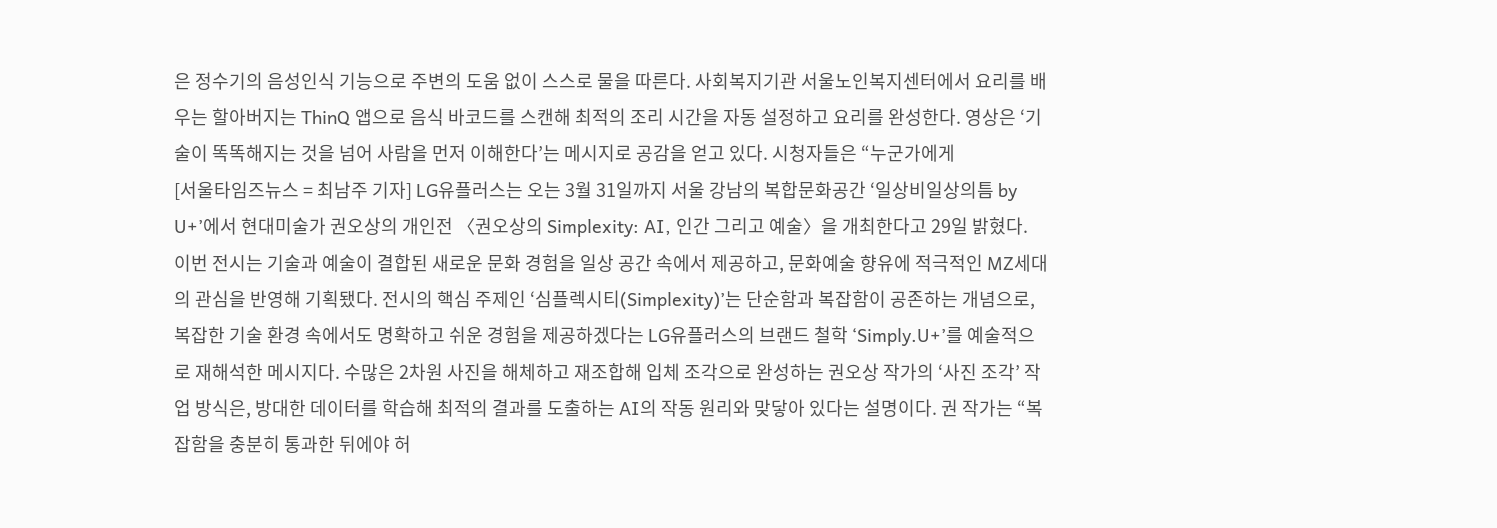은 정수기의 음성인식 기능으로 주변의 도움 없이 스스로 물을 따른다. 사회복지기관 서울노인복지센터에서 요리를 배우는 할아버지는 ThinQ 앱으로 음식 바코드를 스캔해 최적의 조리 시간을 자동 설정하고 요리를 완성한다. 영상은 ‘기술이 똑똑해지는 것을 넘어 사람을 먼저 이해한다’는 메시지로 공감을 얻고 있다. 시청자들은 “누군가에게
[서울타임즈뉴스 = 최남주 기자] LG유플러스는 오는 3월 31일까지 서울 강남의 복합문화공간 ‘일상비일상의틈 by U+’에서 현대미술가 권오상의 개인전 〈권오상의 Simplexity: AI, 인간 그리고 예술〉을 개최한다고 29일 밝혔다. 이번 전시는 기술과 예술이 결합된 새로운 문화 경험을 일상 공간 속에서 제공하고, 문화예술 향유에 적극적인 MZ세대의 관심을 반영해 기획됐다. 전시의 핵심 주제인 ‘심플렉시티(Simplexity)’는 단순함과 복잡함이 공존하는 개념으로, 복잡한 기술 환경 속에서도 명확하고 쉬운 경험을 제공하겠다는 LG유플러스의 브랜드 철학 ‘Simply.U+’를 예술적으로 재해석한 메시지다. 수많은 2차원 사진을 해체하고 재조합해 입체 조각으로 완성하는 권오상 작가의 ‘사진 조각’ 작업 방식은, 방대한 데이터를 학습해 최적의 결과를 도출하는 AI의 작동 원리와 맞닿아 있다는 설명이다. 권 작가는 “복잡함을 충분히 통과한 뒤에야 허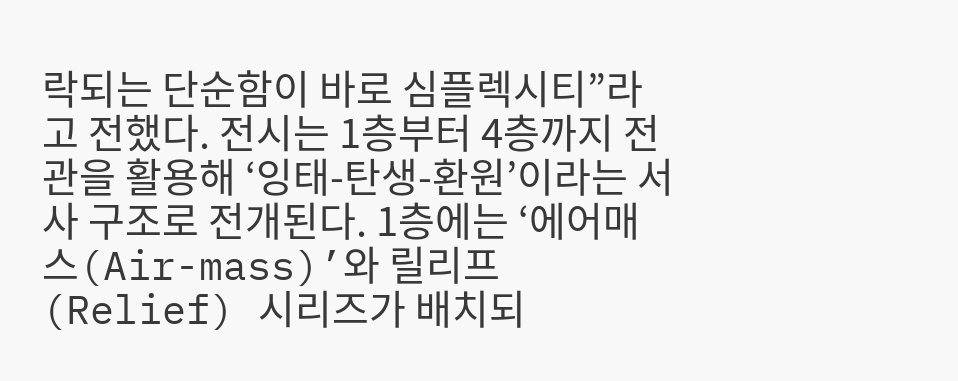락되는 단순함이 바로 심플렉시티”라고 전했다. 전시는 1층부터 4층까지 전관을 활용해 ‘잉태-탄생-환원’이라는 서사 구조로 전개된다. 1층에는 ‘에어매스(Air-mass)’와 릴리프(Relief) 시리즈가 배치되